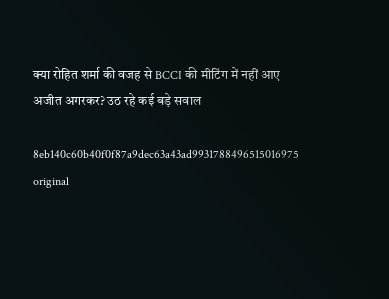क्या रोहित शर्मा की वजह से BCCI की मीटिंग में नहीं आए अजीत अगरकर? उठ रहे कई बड़े सवाल

8eb140c60b40f0f87a9dec63a43ad9931788496515016975 original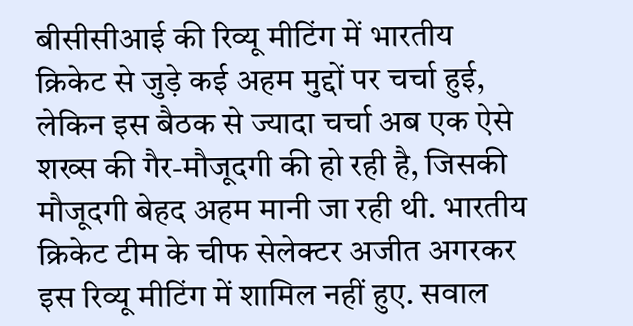बीसीसीआई की रिव्यू मीटिंग में भारतीय क्रिकेट से जुड़े कई अहम मुद्दों पर चर्चा हुई, लेकिन इस बैठक से ज्यादा चर्चा अब एक ऐसे शख्स की गैर-मौजूदगी की हो रही है, जिसकी मौजूदगी बेहद अहम मानी जा रही थी. भारतीय क्रिकेट टीम के चीफ सेलेक्टर अजीत अगरकर इस रिव्यू मीटिंग में शामिल नहीं हुए. सवाल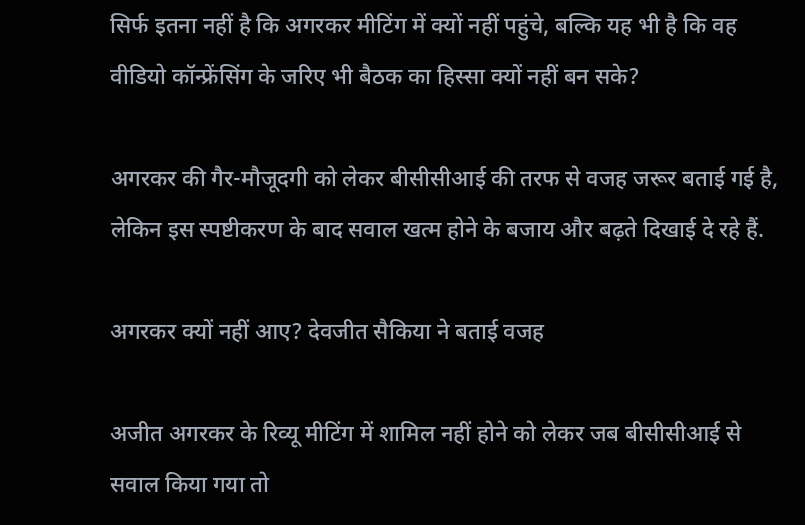सिर्फ इतना नहीं है कि अगरकर मीटिंग में क्यों नहीं पहुंचे, बल्कि यह भी है कि वह वीडियो कॉन्फ्रेंसिंग के जरिए भी बैठक का हिस्सा क्यों नहीं बन सके?

अगरकर की गैर-मौजूदगी को लेकर बीसीसीआई की तरफ से वजह जरूर बताई गई है, लेकिन इस स्पष्टीकरण के बाद सवाल खत्म होने के बजाय और बढ़ते दिखाई दे रहे हैं.

अगरकर क्यों नहीं आए? देवजीत सैकिया ने बताई वजह

अजीत अगरकर के रिव्यू मीटिंग में शामिल नहीं होने को लेकर जब बीसीसीआई से सवाल किया गया तो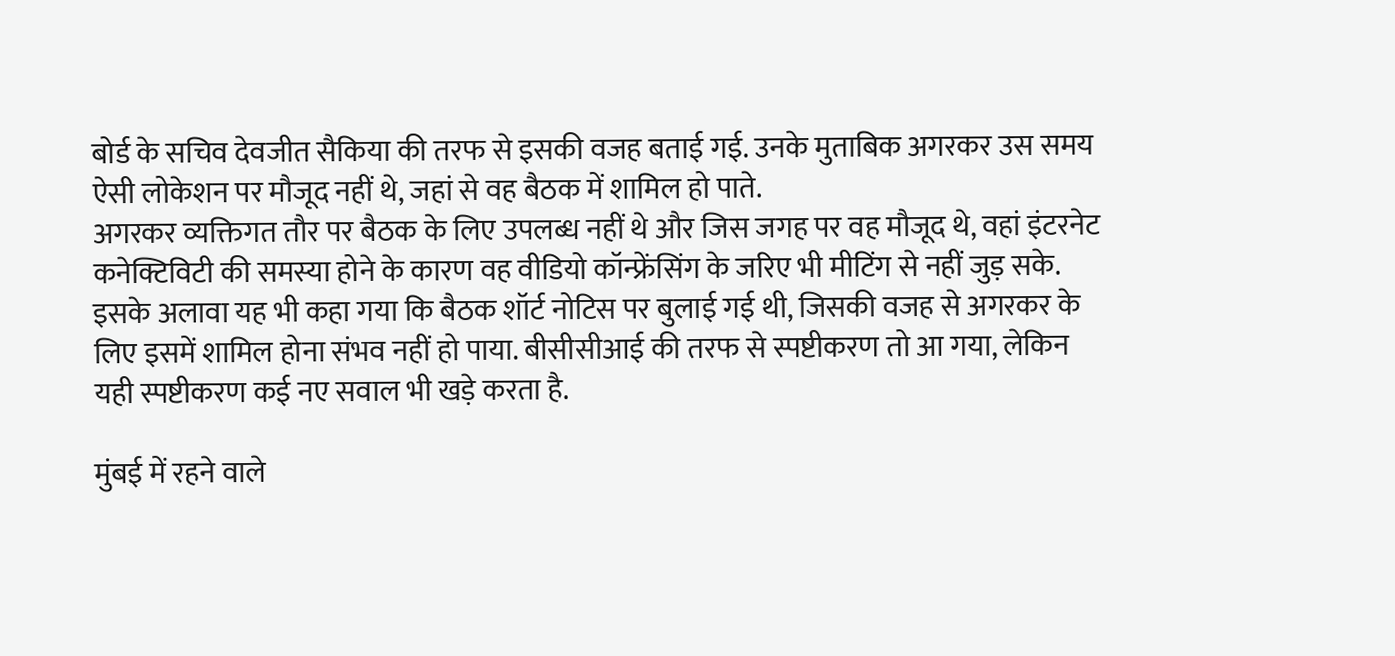बोर्ड के सचिव देवजीत सैकिया की तरफ से इसकी वजह बताई गई. उनके मुताबिक अगरकर उस समय ऐसी लोकेशन पर मौजूद नहीं थे, जहां से वह बैठक में शामिल हो पाते.
अगरकर व्यक्तिगत तौर पर बैठक के लिए उपलब्ध नहीं थे और जिस जगह पर वह मौजूद थे, वहां इंटरनेट कनेक्टिविटी की समस्या होने के कारण वह वीडियो कॉन्फ्रेंसिंग के जरिए भी मीटिंग से नहीं जुड़ सके. इसके अलावा यह भी कहा गया कि बैठक शॉर्ट नोटिस पर बुलाई गई थी, जिसकी वजह से अगरकर के लिए इसमें शामिल होना संभव नहीं हो पाया. बीसीसीआई की तरफ से स्पष्टीकरण तो आ गया, लेकिन यही स्पष्टीकरण कई नए सवाल भी खड़े करता है.

मुंबई में रहने वाले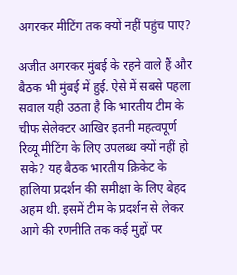अगरकर मीटिंग तक क्यों नहीं पहुंच पाए?

अजीत अगरकर मुंबई के रहने वाले हैं और बैठक भी मुंबई में हुई. ऐसे में सबसे पहला सवाल यही उठता है कि भारतीय टीम के चीफ सेलेक्टर आखिर इतनी महत्वपूर्ण रिव्यू मीटिंग के लिए उपलब्ध क्यों नहीं हो सके? यह बैठक भारतीय क्रिकेट के हालिया प्रदर्शन की समीक्षा के लिए बेहद अहम थी. इसमें टीम के प्रदर्शन से लेकर आगे की रणनीति तक कई मुद्दों पर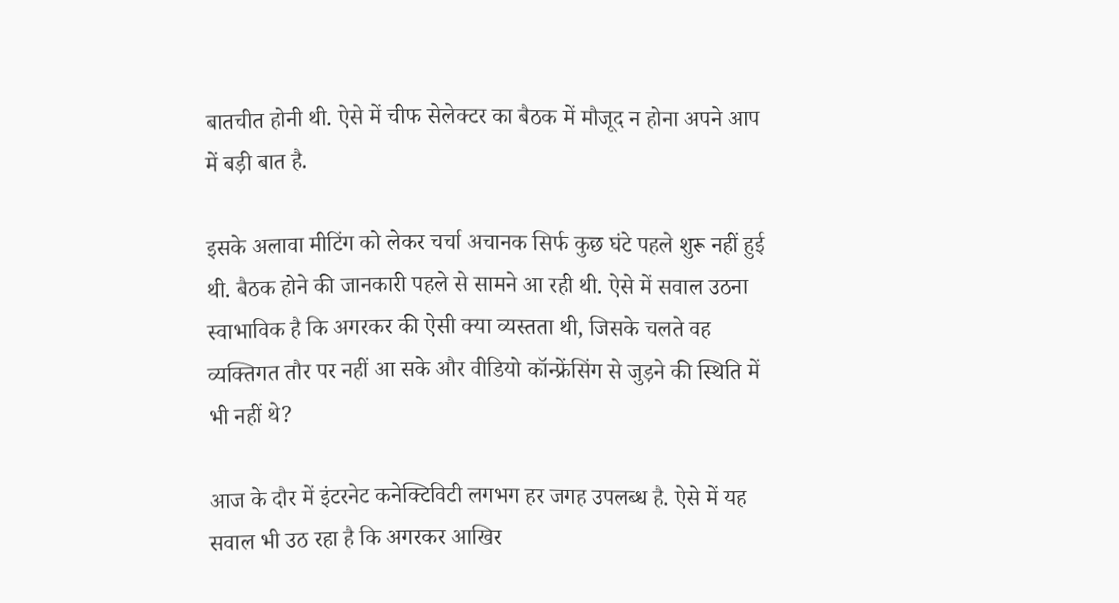बातचीत होनी थी. ऐसे में चीफ सेलेक्टर का बैठक में मौजूद न होना अपने आप में बड़ी बात है.

इसके अलावा मीटिंग को लेकर चर्चा अचानक सिर्फ कुछ घंटे पहले शुरू नहीं हुई थी. बैठक होने की जानकारी पहले से सामने आ रही थी. ऐसे में सवाल उठना स्वाभाविक है कि अगरकर की ऐसी क्या व्यस्तता थी, जिसके चलते वह व्यक्तिगत तौर पर नहीं आ सके और वीडियो कॉन्फ्रेंसिंग से जुड़ने की स्थिति में भी नहीं थे?

आज के दौर में इंटरनेट कनेक्टिविटी लगभग हर जगह उपलब्ध है. ऐसे में यह सवाल भी उठ रहा है कि अगरकर आखिर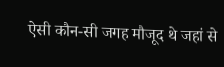ऐसी कौन-सी जगह मौजूद थे जहां से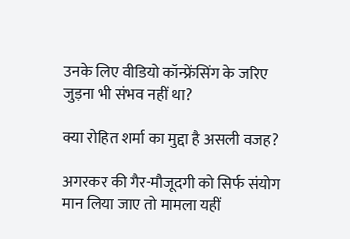उनके लिए वीडियो कॉन्फ्रेंसिंग के जरिए जुड़ना भी संभव नहीं था?

क्या रोहित शर्मा का मुद्दा है असली वजह?

अगरकर की गैर-मौजूदगी को सिर्फ संयोग मान लिया जाए तो मामला यहीं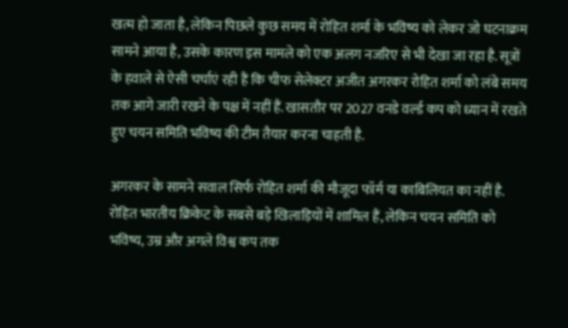खत्म हो जाता है, लेकिन पिछले कुछ समय में रोहित शर्मा के भविष्य को लेकर जो घटनाक्रम सामने आया है, उसके कारण इस मामले को एक अलग नजरिए से भी देखा जा रहा है. सूत्रों के हवाले से ऐसी चर्चाएं रही हैं कि चीफ सेलेक्टर अजीत अगरकर रोहित शर्मा को लंबे समय तक आगे जारी रखने के पक्ष में नहीं हैं. खासतौर पर 2027 वनडे वर्ल्ड कप को ध्यान में रखते हुए चयन समिति भविष्य की टीम तैयार करना चाहती है.

अगरकर के सामने सवाल सिर्फ रोहित शर्मा की मौजूदा फॉर्म या काबिलियत का नहीं है. रोहित भारतीय क्रिकेट के सबसे बड़े खिलाड़ियों में शामिल हैं, लेकिन चयन समिति को भविष्य, उम्र और अगले विश्व कप तक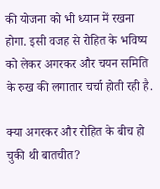की योजना को भी ध्यान में रखना होगा. इसी वजह से रोहित के भविष्य को लेकर अगरकर और चयन समिति के रुख की लगातार चर्चा होती रही है.

क्या अगरकर और रोहित के बीच हो चुकी थी बातचीत?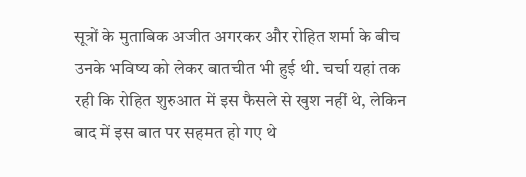सूत्रों के मुताबिक अजीत अगरकर और रोहित शर्मा के बीच उनके भविष्य को लेकर बातचीत भी हुई थी. चर्चा यहां तक रही कि रोहित शुरुआत में इस फैसले से खुश नहीं थे, लेकिन बाद में इस बात पर सहमत हो गए थे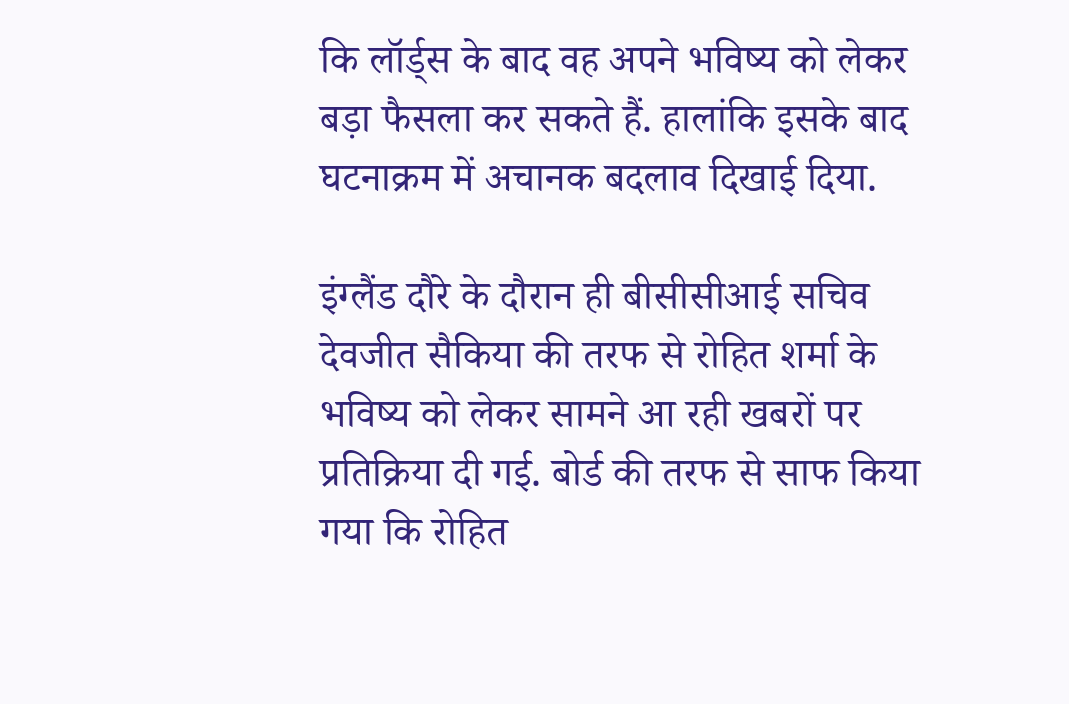कि लॉर्ड्स के बाद वह अपने भविष्य को लेकर बड़ा फैसला कर सकते हैं. हालांकि इसके बाद घटनाक्रम में अचानक बदलाव दिखाई दिया.

इंग्लैंड दौरे के दौरान ही बीसीसीआई सचिव देवजीत सैकिया की तरफ से रोहित शर्मा के भविष्य को लेकर सामने आ रही खबरों पर प्रतिक्रिया दी गई. बोर्ड की तरफ से साफ किया गया कि रोहित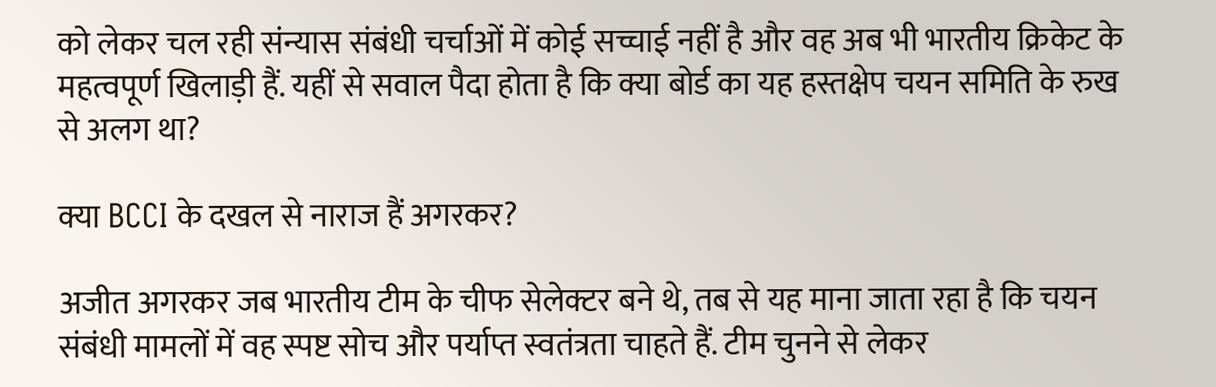को लेकर चल रही संन्यास संबंधी चर्चाओं में कोई सच्चाई नहीं है और वह अब भी भारतीय क्रिकेट के महत्वपूर्ण खिलाड़ी हैं. यहीं से सवाल पैदा होता है कि क्या बोर्ड का यह हस्तक्षेप चयन समिति के रुख से अलग था?

क्या BCCI के दखल से नाराज हैं अगरकर?

अजीत अगरकर जब भारतीय टीम के चीफ सेलेक्टर बने थे, तब से यह माना जाता रहा है कि चयन संबंधी मामलों में वह स्पष्ट सोच और पर्याप्त स्वतंत्रता चाहते हैं. टीम चुनने से लेकर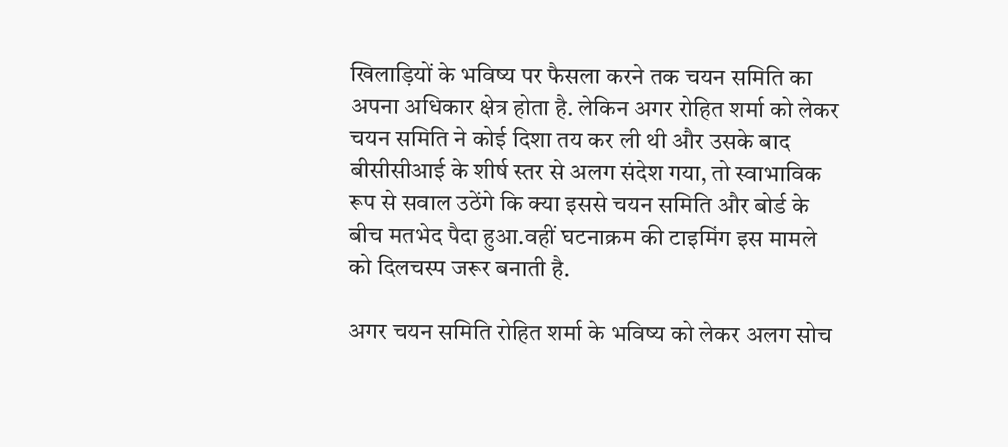खिलाड़ियों के भविष्य पर फैसला करने तक चयन समिति का अपना अधिकार क्षेत्र होता है. लेकिन अगर रोहित शर्मा को लेकर चयन समिति ने कोई दिशा तय कर ली थी और उसके बाद बीसीसीआई के शीर्ष स्तर से अलग संदेश गया, तो स्वाभाविक रूप से सवाल उठेंगे कि क्या इससे चयन समिति और बोर्ड के बीच मतभेद पैदा हुआ.वहीं घटनाक्रम की टाइमिंग इस मामले को दिलचस्प जरूर बनाती है.

अगर चयन समिति रोहित शर्मा के भविष्य को लेकर अलग सोच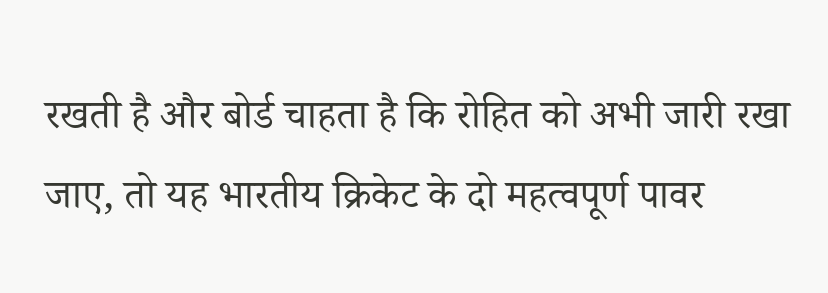रखती है और बोर्ड चाहता है कि रोहित को अभी जारी रखा जाए, तो यह भारतीय क्रिकेट के दो महत्वपूर्ण पावर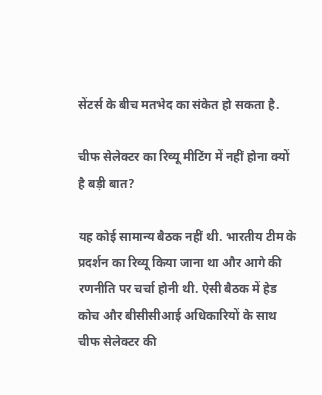सेंटर्स के बीच मतभेद का संकेत हो सकता है.

चीफ सेलेक्टर का रिव्यू मीटिंग में नहीं होना क्यों है बड़ी बात?

यह कोई सामान्य बैठक नहीं थी. भारतीय टीम के प्रदर्शन का रिव्यू किया जाना था और आगे की रणनीति पर चर्चा होनी थी. ऐसी बैठक में हेड कोच और बीसीसीआई अधिकारियों के साथ चीफ सेलेक्टर की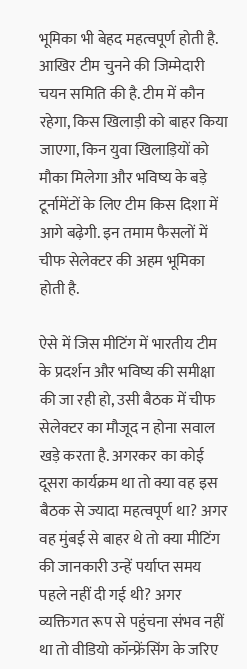भूमिका भी बेहद महत्वपूर्ण होती है. आखिर टीम चुनने की जिम्मेदारी चयन समिति की है. टीम में कौन रहेगा, किस खिलाड़ी को बाहर किया जाएगा, किन युवा खिलाड़ियों को मौका मिलेगा और भविष्य के बड़े टूर्नामेंटों के लिए टीम किस दिशा में आगे बढ़ेगी. इन तमाम फैसलों में चीफ सेलेक्टर की अहम भूमिका होती है.

ऐसे में जिस मीटिंग में भारतीय टीम के प्रदर्शन और भविष्य की समीक्षा की जा रही हो, उसी बैठक में चीफ सेलेक्टर का मौजूद न होना सवाल खड़े करता है. अगरकर का कोई दूसरा कार्यक्रम था तो क्या वह इस बैठक से ज्यादा महत्वपूर्ण था? अगर वह मुंबई से बाहर थे तो क्या मीटिंग की जानकारी उन्हें पर्याप्त समय पहले नहीं दी गई थी? अगर व्यक्तिगत रूप से पहुंचना संभव नहीं था तो वीडियो कॉन्फ्रेंसिंग के जरिए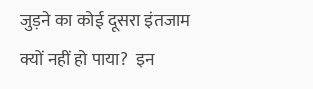जुड़ने का कोई दूसरा इंतजाम क्यों नहीं हो पाया?  इन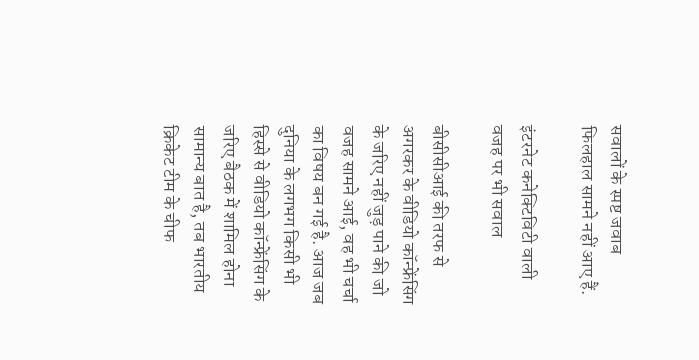सवालों के स्पष्ट जवाब फिलहाल सामने नहीं आए हैं.

इंटरनेट कनेक्टिविटी वाली वजह पर भी सवाल

बीसीसीआई की तरफ से अगरकर के वीडियो कॉन्फ्रेंसिंग के जरिए नहीं जुड़ पाने की जो वजह सामने आई, वह भी चर्चा का विषय बन गई है. आज जब दुनिया के लगभग किसी भी हिस्से से वीडियो कॉन्फ्रेंसिंग के जरिए बैठक में शामिल होना सामान्य बात है, तब भारतीय क्रिकेट टीम के चीफ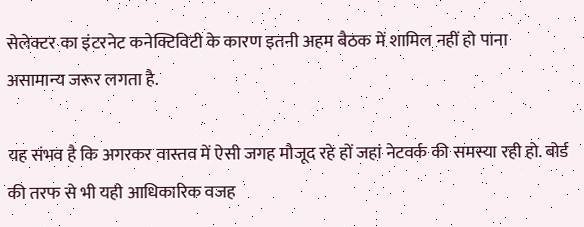सेलेक्टर का इंटरनेट कनेक्टिविटी के कारण इतनी अहम बैठक में शामिल नहीं हो पाना असामान्य जरूर लगता है.

यह संभव है कि अगरकर वास्तव में ऐसी जगह मौजूद रहे हों जहां नेटवर्क की समस्या रही हो. बोर्ड की तरफ से भी यही आधिकारिक वजह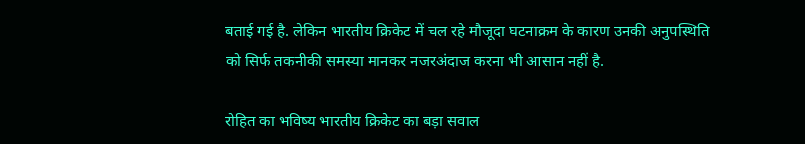बताई गई है. लेकिन भारतीय क्रिकेट में चल रहे मौजूदा घटनाक्रम के कारण उनकी अनुपस्थिति को सिर्फ तकनीकी समस्या मानकर नजरअंदाज करना भी आसान नहीं है.

रोहित का भविष्य भारतीय क्रिकेट का बड़ा सवाल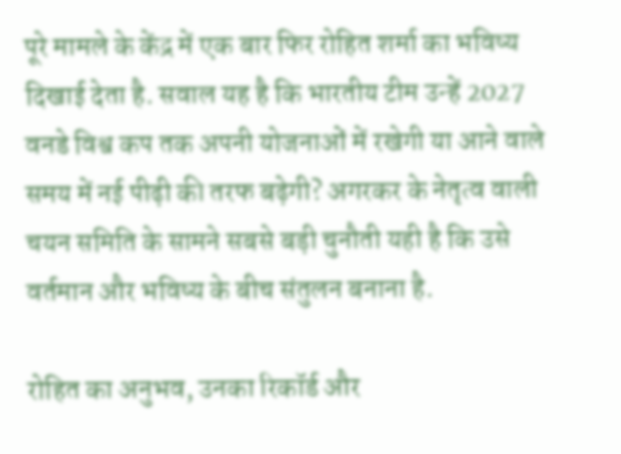पूरे मामले के केंद्र में एक बार फिर रोहित शर्मा का भविष्य दिखाई देता है. सवाल यह है कि भारतीय टीम उन्हें 2027 वनडे विश्व कप तक अपनी योजनाओं में रखेगी या आने वाले समय में नई पीढ़ी की तरफ बढ़ेगी? अगरकर के नेतृत्व वाली चयन समिति के सामने सबसे बड़ी चुनौती यही है कि उसे वर्तमान और भविष्य के बीच संतुलन बनाना है.

रोहित का अनुभव, उनका रिकॉर्ड और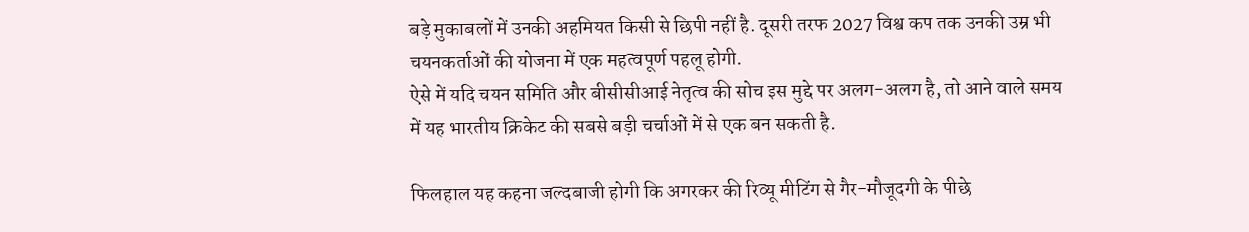बड़े मुकाबलों में उनकी अहमियत किसी से छिपी नहीं है. दूसरी तरफ 2027 विश्व कप तक उनकी उम्र भी चयनकर्ताओं की योजना में एक महत्वपूर्ण पहलू होगी.
ऐसे में यदि चयन समिति और बीसीसीआई नेतृत्व की सोच इस मुद्दे पर अलग-अलग है, तो आने वाले समय में यह भारतीय क्रिकेट की सबसे बड़ी चर्चाओं में से एक बन सकती है.

फिलहाल यह कहना जल्दबाजी होगी कि अगरकर की रिव्यू मीटिंग से गैर-मौजूदगी के पीछे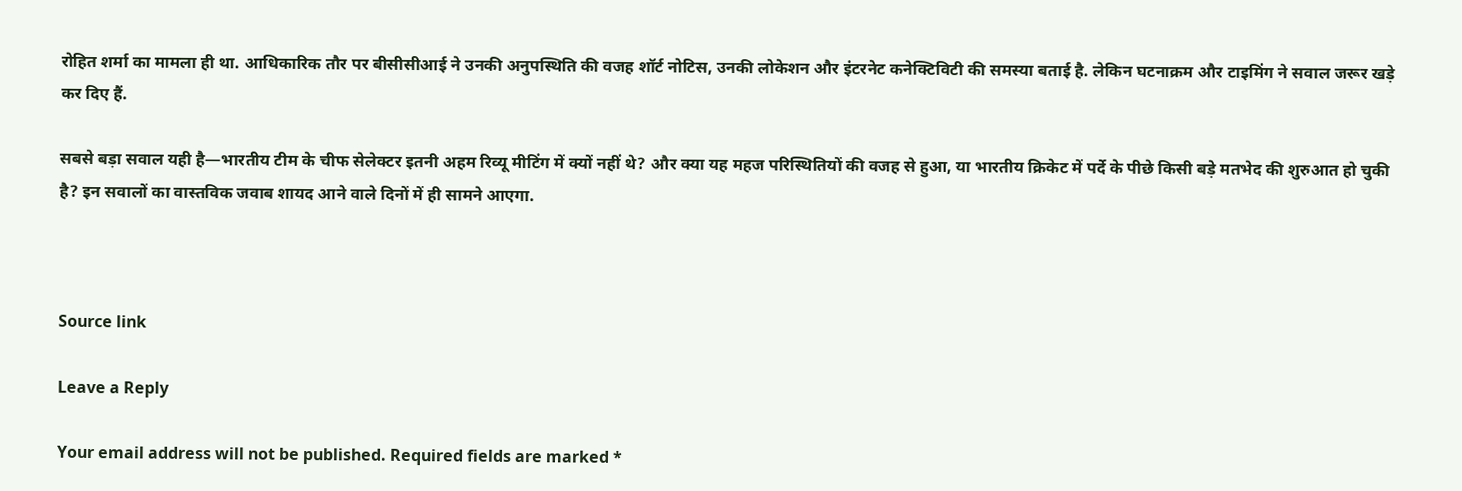रोहित शर्मा का मामला ही था. आधिकारिक तौर पर बीसीसीआई ने उनकी अनुपस्थिति की वजह शॉर्ट नोटिस, उनकी लोकेशन और इंटरनेट कनेक्टिविटी की समस्या बताई है. लेकिन घटनाक्रम और टाइमिंग ने सवाल जरूर खड़े कर दिए हैं.

सबसे बड़ा सवाल यही है—भारतीय टीम के चीफ सेलेक्टर इतनी अहम रिव्यू मीटिंग में क्यों नहीं थे? और क्या यह महज परिस्थितियों की वजह से हुआ, या भारतीय क्रिकेट में पर्दे के पीछे किसी बड़े मतभेद की शुरुआत हो चुकी है? इन सवालों का वास्तविक जवाब शायद आने वाले दिनों में ही सामने आएगा.



Source link

Leave a Reply

Your email address will not be published. Required fields are marked *